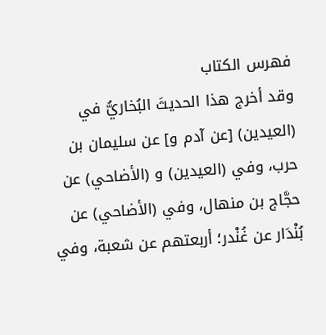فهرس الكتاب
وقد أخرج هذا الحديثَ البُخاريُّ في (العيدين) [عن آدم و] عن سليمان بن حرب، وفي (العيدين) و (الأضاحي) عن حجَّاج بن منهال، وفي (الأضاحي) عن بُنْدَار عن غُنْدر؛ أربعتهم عن شعبة، وفي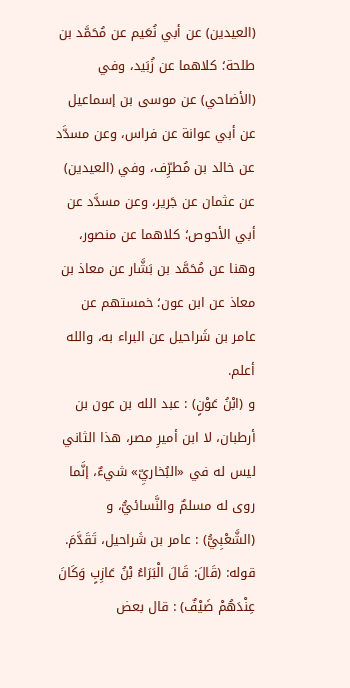(العيدين) عن أبي نُعَيم عن مُحَمَّد بن طلحة؛ كلاهما عن زُبَيد، وفي (الأضاحي) عن موسى بن إسماعيل عن أبي عوانة عن فراس، وعن مسدَّد عن خالد بن مُطرِّف، وفي (العيدين) عن عثمان عن جَرير، وعن مسدَّد عن أبي الأحوص؛ كلاهما عن منصور، وهنا عن مُحَمَّد بن بَشَّار عن معاذ بن معاذ عن ابن عون؛ خمستهم عن عامر بن شَراحيل عن البراء به، والله أعلم.
و (ابْنُ عَوْنٍ) : عبد الله بن عون بن أرطبان، لا ابن أميرِ مصر، هذا الثاني ليس له في «البُخاريِّ» شيءٌ، إنَّما روى له مسلمٌ والنَّسائيُّ، و (الشَّعْبِيُّ) : عامر بن شَراحيل، تَقَدَّمَ.
قوله: (قَالَ: قَالَ الْبَرَاءُ بْنُ عَازِبٍ وَكَانَ عِنْدَهُمْ ضَيْفٌ) : قال بعض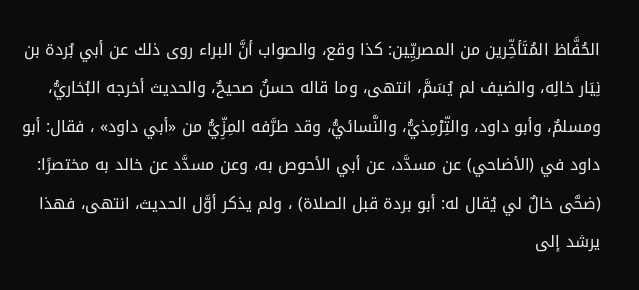الحُفَّاظ المُتَأخِّرين من المصريِّين: كذا وقع، والصواب أنَّ البراء روى ذلك عن أبي بُردة بن نِيَار خالِه، والضيف لم يُسَمَّ، انتهى، وما قاله حسنٌ صحيحٌ، والحديث أخرجه البُخاريُّ، ومسلمٌ، وأبو داود، والتِّرْمِذيُّ، والنَّسائيُّ، وقد طرَّفه المِزِّيُّ من «أبي داود» ، فقال: أبو داود في (الأضاحي) عن مسدَّد، عن أبي الأحوص به، وعن مسدَّد عن خالد به مختصرًا: (ضحَّى خالٌ لي يُقال له: أبو بردة قبل الصلاة) ، ولم يذكر أوَّل الحديث، انتهى، فهذا يرشد إلى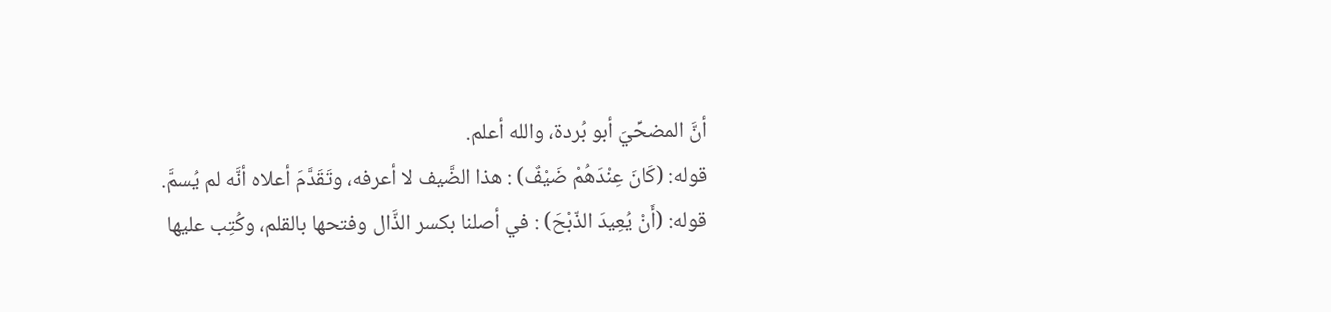أنَّ المضحِّيَ أبو بُردة، والله أعلم.
قوله: (كَانَ عِنْدَهُمْ ضَيْفٌ) : هذا الضَّيف لا أعرفه، وتَقَدَّمَ أعلاه أنَّه لم يُسمَّ.
قوله: (أَنْ يُعِيدَ الذّبْحَ) : في أصلنا بكسر الذَّال وفتحها بالقلم، وكُتِب عليها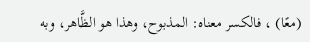(معًا) ، فالكسر معناه: المذبوح، وهذا هو الظَّاهر، وبه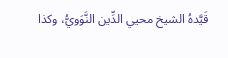قَيَّدهُ الشيخ محيي الدِّين النَّوَويُّ، وكذا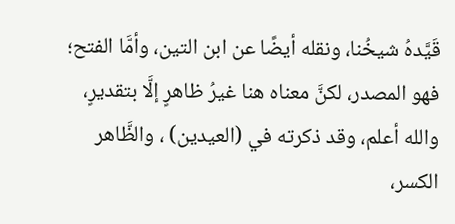قَيَّدهُ شيخُنا، ونقله أيضًا عن ابن التين، وأمَّا الفتح؛ فهو المصدر، لكنَّ معناه هنا غيرُ ظاهرٍ إلَّا بتقديرٍ، والله أعلم، وقد ذكرته في (العيدين) ، والظَّاهر الكسر،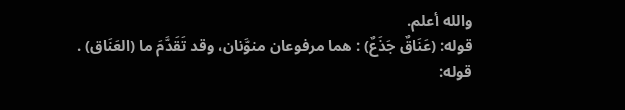والله أعلم.
قوله: (عَنَاقٌ جَذَعٌ) : هما مرفوعان منوَّنان، وقد تَقَدَّمَ ما (العَنَاق) .
قوله: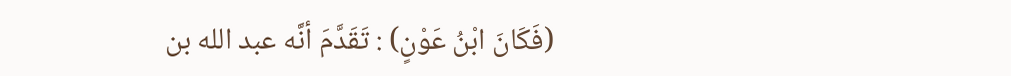(فَكَانَ ابْنُ عَوْنٍ) : تَقَدَّمَ أنَّه عبد الله بن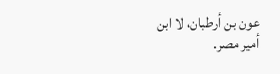عون بن أرطبان، لا ابن أمير مصر.